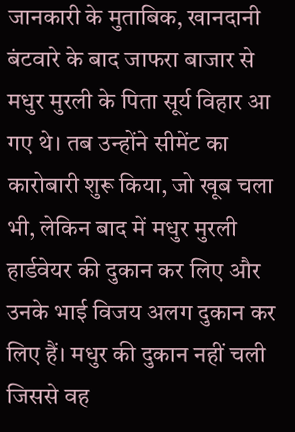जानकारी के मुताबिक, खानदानी बंटवारे के बाद जाफरा बाजार से मधुर मुरली के पिता सूर्य विहार आ गए थे। तब उन्होंने सीमेंट का कारोबारी शुरू किया, जो खूब चला भी, लेकिन बाद में मधुर मुरली हार्डवेयर की दुकान कर लिए और उनके भाई विजय अलग दुकान कर लिए हैं। मधुर की दुकान नहीं चली जिससे वह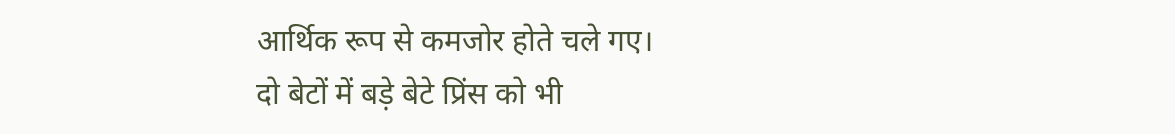आर्थिक रूप से कमजोर होते चले गए।
दो बेटों में बड़े बेटे प्रिंस को भी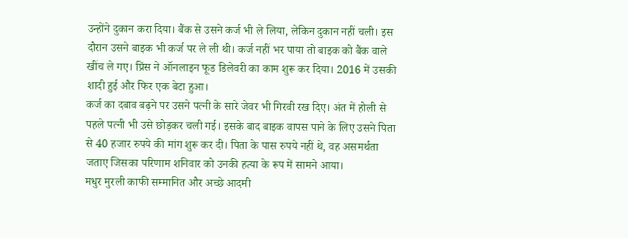उन्होंने दुकान करा दिया। बैंक से उसने कर्ज भी ले लिया, लेकिन दुकान नहीं चली। इस दौरान उसने बाइक भी कर्ज पर ले ली थी। कर्ज नहीं भर पाया तो बाइक को बैंक वाले खींच ले गए। प्रिंस ने ऑनलाइन फूड डिलेवरी का काम शुरू कर दिया। 2016 में उसकी शादी हुई और फिर एक बेटा हुआ।
कर्ज का दबाव बढ़ने पर उसने पत्नी के सारे जेवर भी गिरवी रख दिए। अंत में होली से पहले पत्नी भी उसे छोड़कर चली गई। इसके बाद बाइक वापस पाने के लिए उसने पिता से 40 हजार रुपये की मांग शुरू कर दी। पिता के पास रुपये नहीं थे, वह असमर्थता जताए जिसका परिणाम शनिवार को उनकी हत्या के रूप में सामने आया।
मधुर मुरली काफी सम्मानित और अच्छे आदमी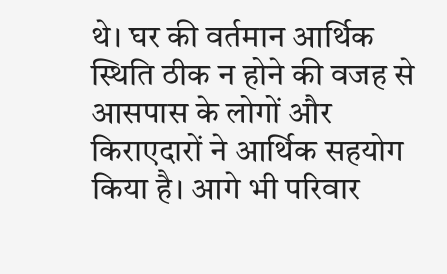थे। घर की वर्तमान आर्थिक स्थिति ठीक न होने की वजह से आसपास के लोगों और किराएदारों ने आर्थिक सहयोग किया है। आगे भी परिवार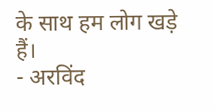के साथ हम लोग खड़े हैं।
- अरविंद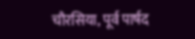चौरसिया, पूर्व पार्षद